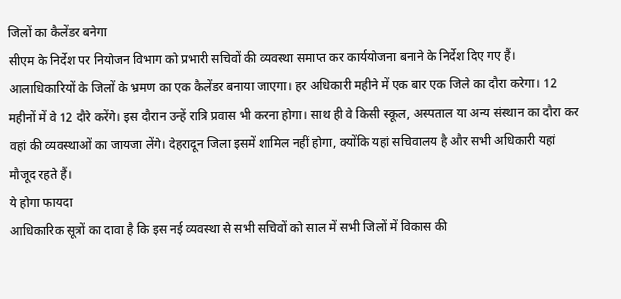जिलों का कैलेंडर बनेगा
सीएम के निर्देश पर नियोजन विभाग को प्रभारी सचिवों की व्यवस्था समाप्त कर कार्ययोजना बनाने के निर्देश दिए गए हैं। आलाधिकारियों के जिलों के भ्रमण का एक कैलेंडर बनाया जाएगा। हर अधिकारी महीने में एक बार एक जिले का दौरा करेगा। 12 महीनों में वे 12 दौरे करेंगे। इस दौरान उन्हें रात्रि प्रवास भी करना होगा। साथ ही वे किसी स्कूल, अस्पताल या अन्य संस्थान का दौरा कर वहां की व्यवस्थाओं का जायजा लेंगे। देहरादून जिला इसमें शामिल नहीं होगा, क्योंकि यहां सचिवालय है और सभी अधिकारी यहां मौजूद रहते हैं।
ये होगा फायदा
आधिकारिक सूत्रों का दावा है कि इस नई व्यवस्था से सभी सचिवों को साल में सभी जिलों में विकास की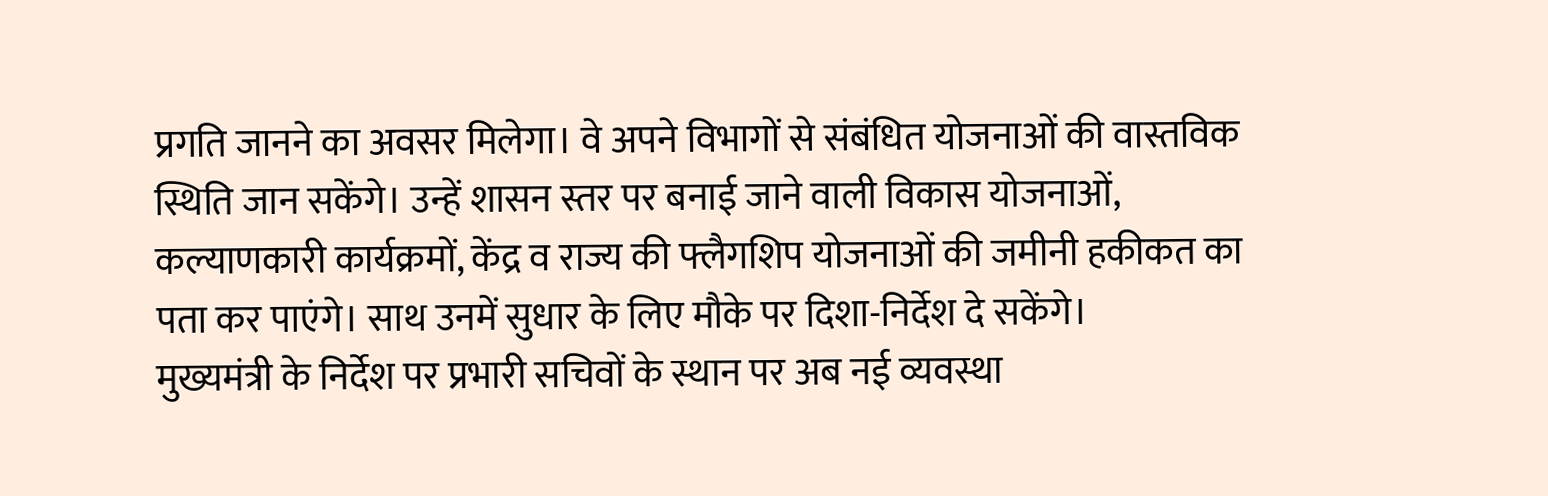प्रगति जानने का अवसर मिलेगा। वे अपने विभागों से संबंधित योजनाओं की वास्तविक स्थिति जान सकेंगे। उन्हें शासन स्तर पर बनाई जाने वाली विकास योजनाओं, कल्याणकारी कार्यक्रमों, केंद्र व राज्य की फ्लैगशिप योजनाओं की जमीनी हकीकत का पता कर पाएंगे। साथ उनमें सुधार के लिए मौके पर दिशा-निर्देश दे सकेंगे।
मुख्यमंत्री के निर्देश पर प्रभारी सचिवों के स्थान पर अब नई व्यवस्था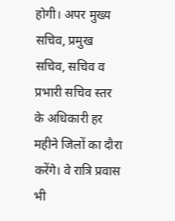होगी। अपर मुख्य सचिव, प्रमुख सचिव, सचिव व प्रभारी सचिव स्तर के अधिकारी हर महीने जिलों का दौरा करेंगे। वे रात्रि प्रवास भी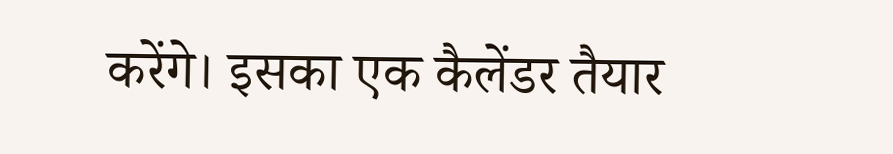करेंगे। इसका एक कैलेंडर तैयार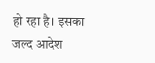हो रहा है। इसका जल्द आदेश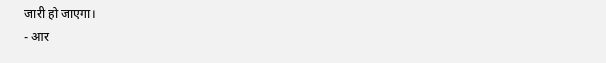जारी हो जाएगा।
- आर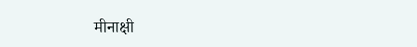मीनाक्षी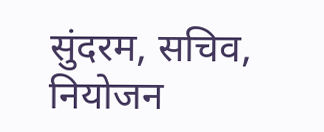सुंदरम, सचिव, नियोजन